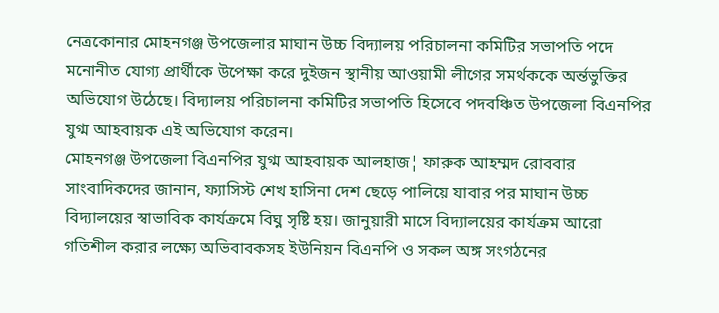নেত্রকোনার মোহনগঞ্জ উপজেলার মাঘান উচ্চ বিদ্যালয় পরিচালনা কমিটির সভাপতি পদে মনোনীত যোগ্য প্রার্থীকে উপেক্ষা করে দুইজন স্থানীয় আওয়ামী লীগের সমর্থককে অর্ন্তভুক্তির অভিযোগ উঠেছে। বিদ্যালয় পরিচালনা কমিটির সভাপতি হিসেবে পদবঞ্চিত উপজেলা বিএনপির যুগ্ম আহবায়ক এই অভিযোগ করেন।
মোহনগঞ্জ উপজেলা বিএনপির যুগ্ম আহবায়ক আলহাজ¦ ফারুক আহম্মদ রোববার সাংবাদিকদের জানান, ফ্যাসিস্ট শেখ হাসিনা দেশ ছেড়ে পালিয়ে যাবার পর মাঘান উচ্চ বিদ্যালয়ের স্বাভাবিক কার্যক্রমে বিঘ্ন সৃষ্টি হয়। জানুয়ারী মাসে বিদ্যালয়ের কার্যক্রম আরো গতিশীল করার লক্ষ্যে অভিবাবকসহ ইউনিয়ন বিএনপি ও সকল অঙ্গ সংগঠনের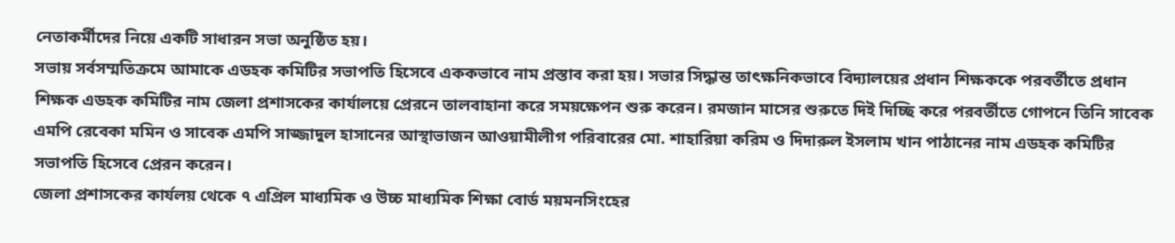নেতাকর্মীদের নিয়ে একটি সাধারন সভা অনুষ্ঠিত হয়।
সভায় সর্বসম্মতিক্রমে আমাকে এডহক কমিটির সভাপতি হিসেবে এককভাবে নাম প্রস্তাব করা হয়। সভার সিদ্ধান্ত তাৎক্ষনিকভাবে বিদ্যালয়ের প্রধান শিক্ষককে পরবর্তীতে প্রধান শিক্ষক এডহক কমিটির নাম জেলা প্রশাসকের কার্যালয়ে প্রেরনে তালবাহানা করে সময়ক্ষেপন শুরু করেন। রমজান মাসের শুরুতে দিই দিচ্ছি করে পরবর্তীতে গোপনে তিনি সাবেক এমপি রেবেকা মমিন ও সাবেক এমপি সাজ্জাদুল হাসানের আস্থাভাজন আওয়ামীলীগ পরিবারের মো. শাহারিয়া করিম ও দিদারুল ইসলাম খান পাঠানের নাম এডহক কমিটির সভাপতি হিসেবে প্রেরন করেন।
জেলা প্রশাসকের কার্যলয় থেকে ৭ এপ্রিল মাধ্যমিক ও উচ্চ মাধ্যমিক শিক্ষা বোর্ড ময়মনসিংহের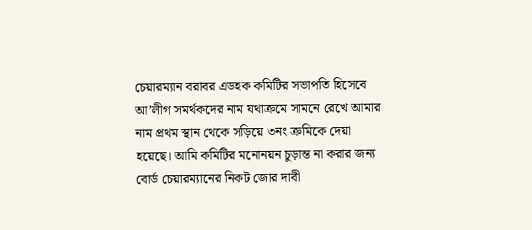চেয়ারম্যান বরাবর এডহক কমিটির সভাপতি হিসেবে আ’লীগ সমর্থকদের নাম যথাক্রমে সামনে রেখে আমার নাম প্রথম স্থান থেকে সড়িয়ে ৩নং ক্রমিকে দেয়া হয়েছে। আমি কমিটির মনোনয়ন চুড়ান্ত না করার জন্য বোর্ড চেয়ারম্যানের নিকট জোর দাবী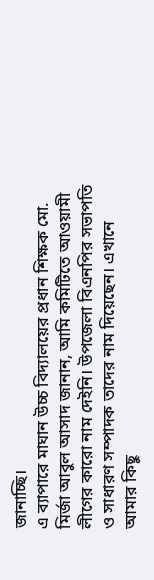জানাচ্ছি।
এ ব্যাপারে মাঘান উচ্চ বিদ্যালয়ের প্রধান শিক্ষক মো. মির্জা আবুল আসাদ জানান, আমি কমিটিতে আওয়ামী লীগের কারো নাম দেইনি। উপজেলা বিএনপির সভাপতি ও সাধারণ সম্পাদক তাদের নাম দিয়েছেন। এখানে আমার কিছু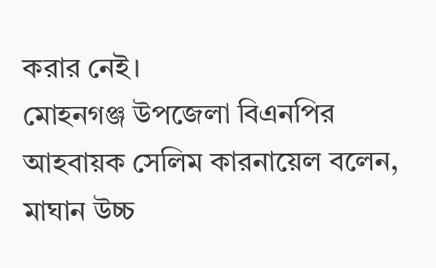করার নেই।
মোহনগঞ্জ উপজেলা বিএনপির আহবায়ক সেলিম কারনায়েল বলেন, মাঘান উচ্চ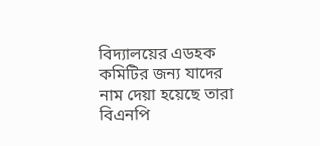বিদ্যালয়ের এডহক কমিটির জন্য যাদের নাম দেয়া হয়েছে তারা বিএনপি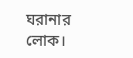ঘরানার লোক।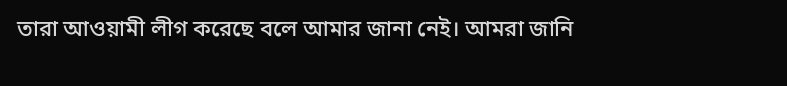তারা আওয়ামী লীগ করেছে বলে আমার জানা নেই। আমরা জানি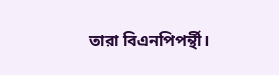তারা বিএনপিপর্ন্থী।